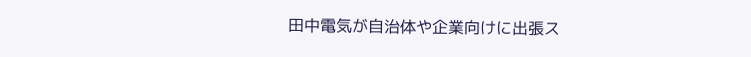田中電気が自治体や企業向けに出張ス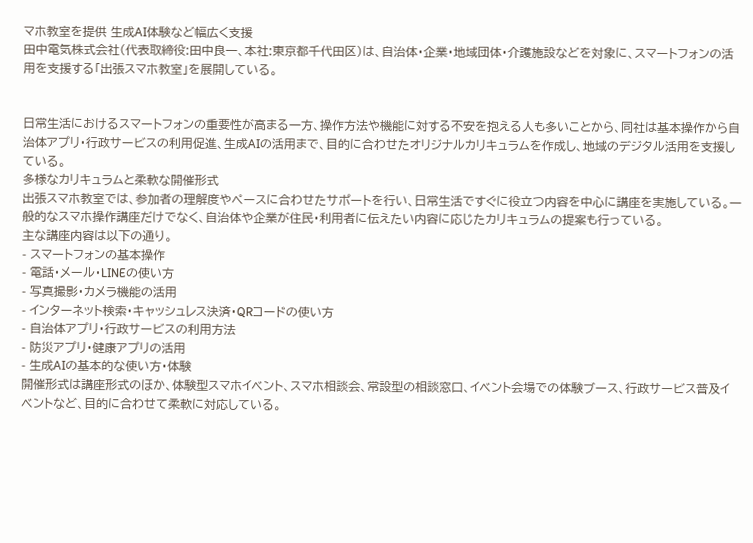マホ教室を提供 生成AI体験など幅広く支援
田中電気株式会社(代表取締役:田中良一、本社:東京都千代田区)は、自治体・企業・地域団体・介護施設などを対象に、スマートフォンの活用を支援する「出張スマホ教室」を展開している。


日常生活におけるスマートフォンの重要性が高まる一方、操作方法や機能に対する不安を抱える人も多いことから、同社は基本操作から自治体アプリ・行政サービスの利用促進、生成AIの活用まで、目的に合わせたオリジナルカリキュラムを作成し、地域のデジタル活用を支援している。
多様なカリキュラムと柔軟な開催形式
出張スマホ教室では、参加者の理解度やペースに合わせたサポートを行い、日常生活ですぐに役立つ内容を中心に講座を実施している。一般的なスマホ操作講座だけでなく、自治体や企業が住民・利用者に伝えたい内容に応じたカリキュラムの提案も行っている。
主な講座内容は以下の通り。
- スマートフォンの基本操作
- 電話・メール・LINEの使い方
- 写真撮影・カメラ機能の活用
- インターネット検索・キャッシュレス決済・QRコードの使い方
- 自治体アプリ・行政サービスの利用方法
- 防災アプリ・健康アプリの活用
- 生成AIの基本的な使い方・体験
開催形式は講座形式のほか、体験型スマホイベント、スマホ相談会、常設型の相談窓口、イベント会場での体験ブース、行政サービス普及イベントなど、目的に合わせて柔軟に対応している。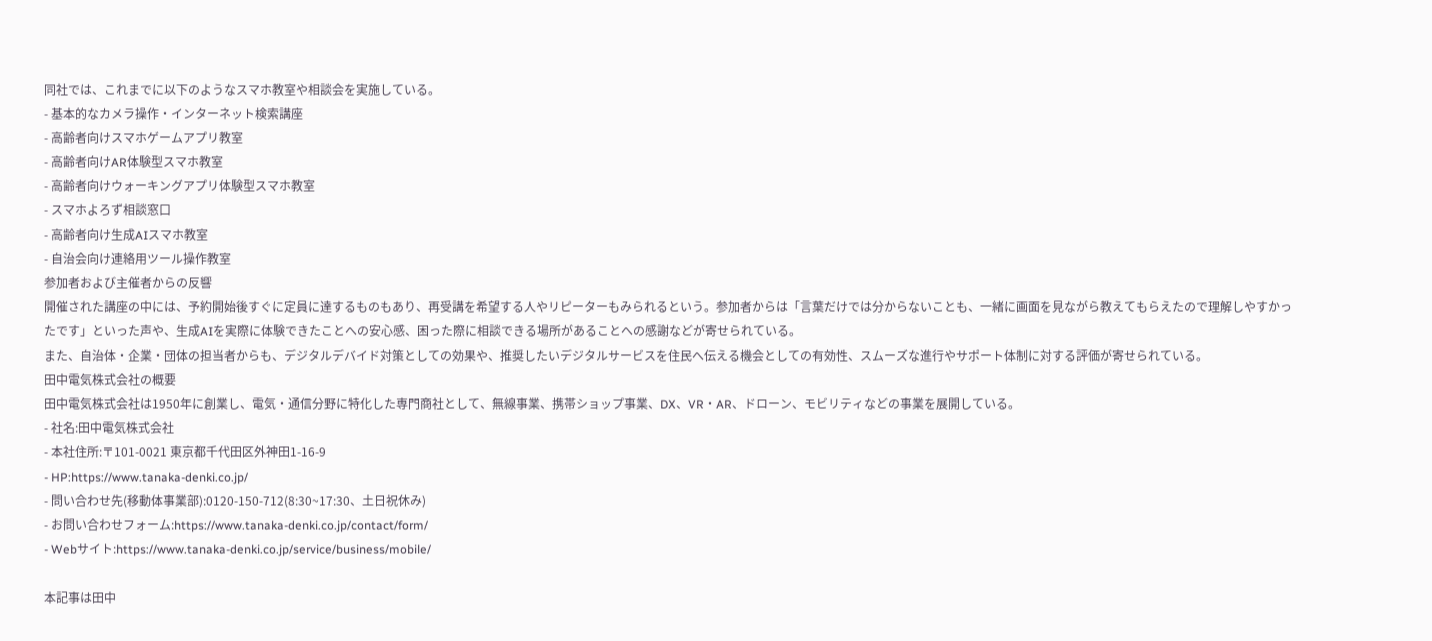同社では、これまでに以下のようなスマホ教室や相談会を実施している。
- 基本的なカメラ操作・インターネット検索講座
- 高齢者向けスマホゲームアプリ教室
- 高齢者向けAR体験型スマホ教室
- 高齢者向けウォーキングアプリ体験型スマホ教室
- スマホよろず相談窓口
- 高齢者向け生成AIスマホ教室
- 自治会向け連絡用ツール操作教室
参加者および主催者からの反響
開催された講座の中には、予約開始後すぐに定員に達するものもあり、再受講を希望する人やリピーターもみられるという。参加者からは「言葉だけでは分からないことも、一緒に画面を見ながら教えてもらえたので理解しやすかったです」といった声や、生成AIを実際に体験できたことへの安心感、困った際に相談できる場所があることへの感謝などが寄せられている。
また、自治体・企業・団体の担当者からも、デジタルデバイド対策としての効果や、推奨したいデジタルサービスを住民へ伝える機会としての有効性、スムーズな進行やサポート体制に対する評価が寄せられている。
田中電気株式会社の概要
田中電気株式会社は1950年に創業し、電気・通信分野に特化した専門商社として、無線事業、携帯ショップ事業、DX、VR・AR、ドローン、モビリティなどの事業を展開している。
- 社名:田中電気株式会社
- 本社住所:〒101-0021 東京都千代田区外神田1-16-9
- HP:https://www.tanaka-denki.co.jp/
- 問い合わせ先(移動体事業部):0120-150-712(8:30~17:30、土日祝休み)
- お問い合わせフォーム:https://www.tanaka-denki.co.jp/contact/form/
- Webサイト:https://www.tanaka-denki.co.jp/service/business/mobile/

本記事は田中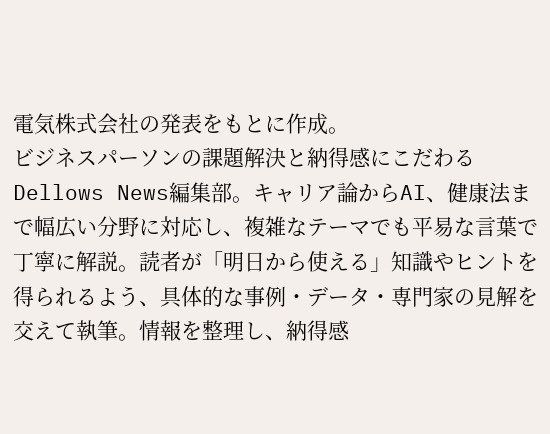電気株式会社の発表をもとに作成。
ビジネスパーソンの課題解決と納得感にこだわるDellows News編集部。キャリア論からAI、健康法まで幅広い分野に対応し、複雑なテーマでも平易な言葉で丁寧に解説。読者が「明日から使える」知識やヒントを得られるよう、具体的な事例・データ・専門家の見解を交えて執筆。情報を整理し、納得感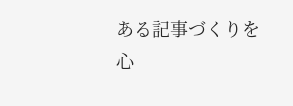ある記事づくりを心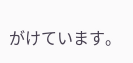がけています。